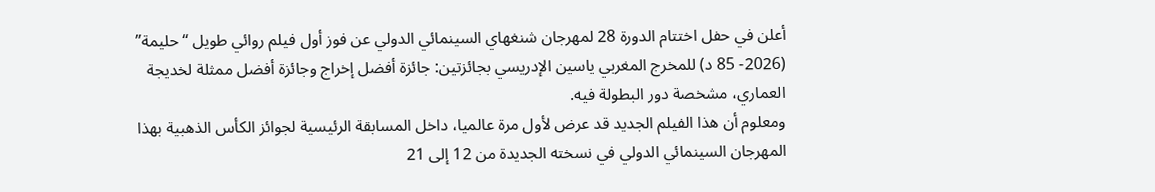أعلن في حفل اختتام الدورة 28 لمهرجان شنغهاي السينمائي الدولي عن فوز أول فيلم روائي طويل “حليمة” (2026- 85 د) للمخرج المغربي ياسين الإدريسي بجائزتين: جائزة أفضل إخراج وجائزة أفضل ممثلة لخديجة العماري، مشخصة دور البطولة فيه.
ومعلوم أن هذا الفيلم الجديد قد عرض لأول مرة عالميا، داخل المسابقة الرئيسية لجوائز الكأس الذهبية بهذا المهرجان السينمائي الدولي في نسخته الجديدة من 12 إلى 21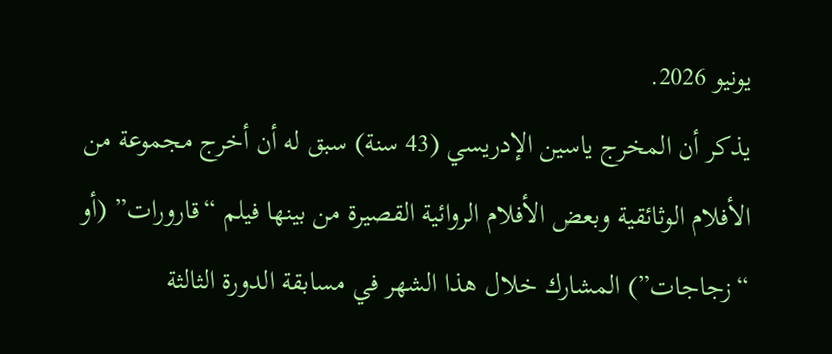يونيو 2026.
يذكر أن المخرج ياسين الإدريسي (43 سنة) سبق له أن أخرج مجموعة من الأفلام الوثائقية وبعض الأفلام الروائية القصيرة من بينها فيلم “قارورات” (أو “زجاجات”) المشارك خلال هذا الشهر في مسابقة الدورة الثالثة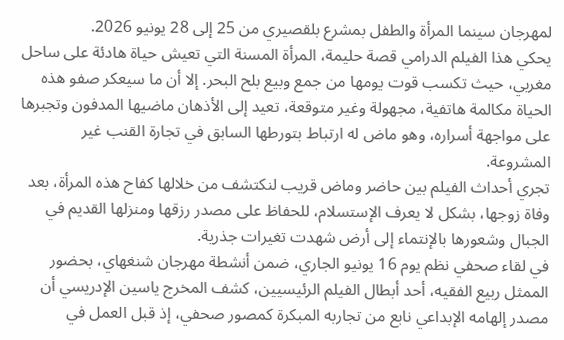لمهرجان سينما المرأة والطفل بمشرع بلقصيري من 25 إلى 28 يونيو 2026.
يحكي هذا الفيلم الدرامي قصة حليمة، المرأة المسنة التي تعيش حياة هادئة على ساحل مغربي، حيث تكسب قوت يومها من جمع وبيع بلح البحر. إلا أن ما سيعكر صفو هذه الحياة مكالمة هاتفية، مجهولة وغير متوقعة، تعيد إلى الأذهان ماضيها المدفون وتجبرها على مواجهة أسراره، وهو ماض له ارتباط بتورطها السابق في تجارة القنب غير المشروعة.
تجري أحداث الفيلم بين حاضر وماض قريب لنكتشف من خلالها كفاح هذه المرأة، بعد وفاة زوجها، بشكل لا يعرف الإستسلام، للحفاظ على مصدر رزقها ومنزلها القديم في الجبال وشعورها بالإنتماء إلى أرض شهدت تغيرات جذرية.
في لقاء صحفي نظم يوم 16 يونيو الجاري، ضمن أنشطة مهرجان شنغهاي، بحضور الممثل ربيع الفقيه، أحد أبطال الفيلم الرئيسيين، كشف المخرج ياسين الإدريسي أن مصدر إلهامه الإبداعي نابع من تجاربه المبكرة كمصور صحفي، إذ قبل العمل في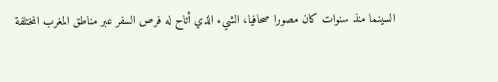السينما منذ سنوات كان مصورا صحافيا، الشيء الذي أتاح له فرص السفر عبر مناطق المغرب المختلفة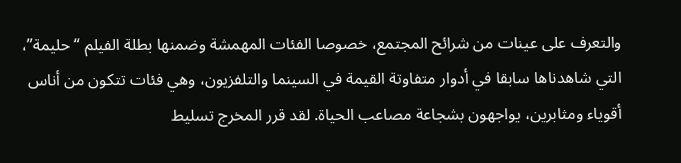والتعرف على عينات من شرائح المجتمع، خصوصا الفئات المهمشة وضمنها بطلة الفيلم “حليمة”، التي شاهدناها سابقا في أدوار متفاوتة القيمة في السينما والتلفزيون، وهي فئات تتكون من أناس أقوياء ومثابرين، يواجهون بشجاعة مصاعب الحياة. لقد قرر المخرج تسليط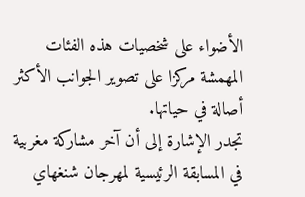الأضواء على شخصيات هذه الفئات المهمشة مركزا على تصوير الجوانب الأكثر أصالة في حياتها.
تجدر الإشارة إلى أن آخر مشاركة مغربية في المسابقة الرئيسية لمهرجان شنغهاي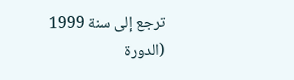ترجع إلى سنة 1999 (الدورة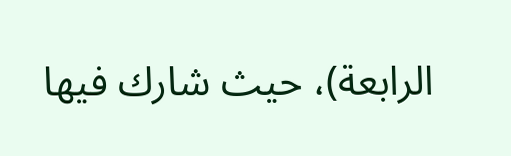الرابعة)، حيث شارك فيها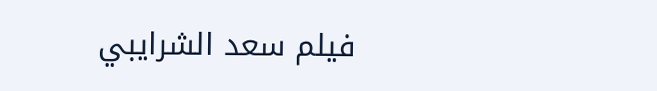فيلم سعد الشرايبي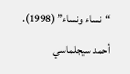“نساء ونساء” (1998).
أحمد سيجلماسي